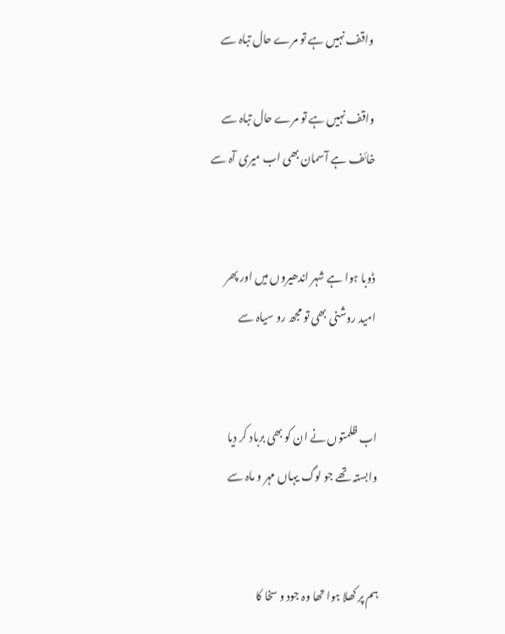واقف نہیں ہے تو مرے حال تباہ سے

واقف نہیں ہے تو مرے حال تباہ سے
خائف ہے آسمان بھی اب میری آہ سے


ڈوبا ہوا ہے شہر اندھیروں میں اور پھر
امید روشنی بھی تو مجھ رو سیاہ سے


اب ظلمتوں نے ان کو بھی برباد کر دیا
وابستہ تھے جو لوگ یہاں مہر و ماہ سے


ہم پر کھلا ہوا تھا وہ جود و سخا کا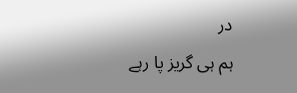در
ہم ہی گریز پا رہے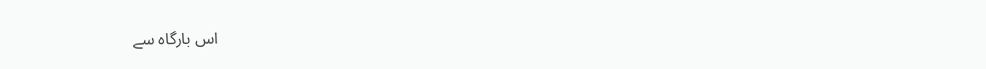اس بارگاہ سے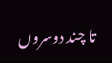تا چند دوسروں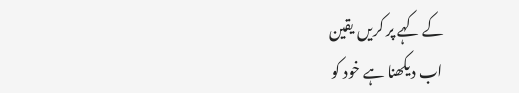کے کہے پر کریں یقین
اب دیکھنا ہے خود کو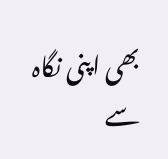بھی اپنی نگاہ سے